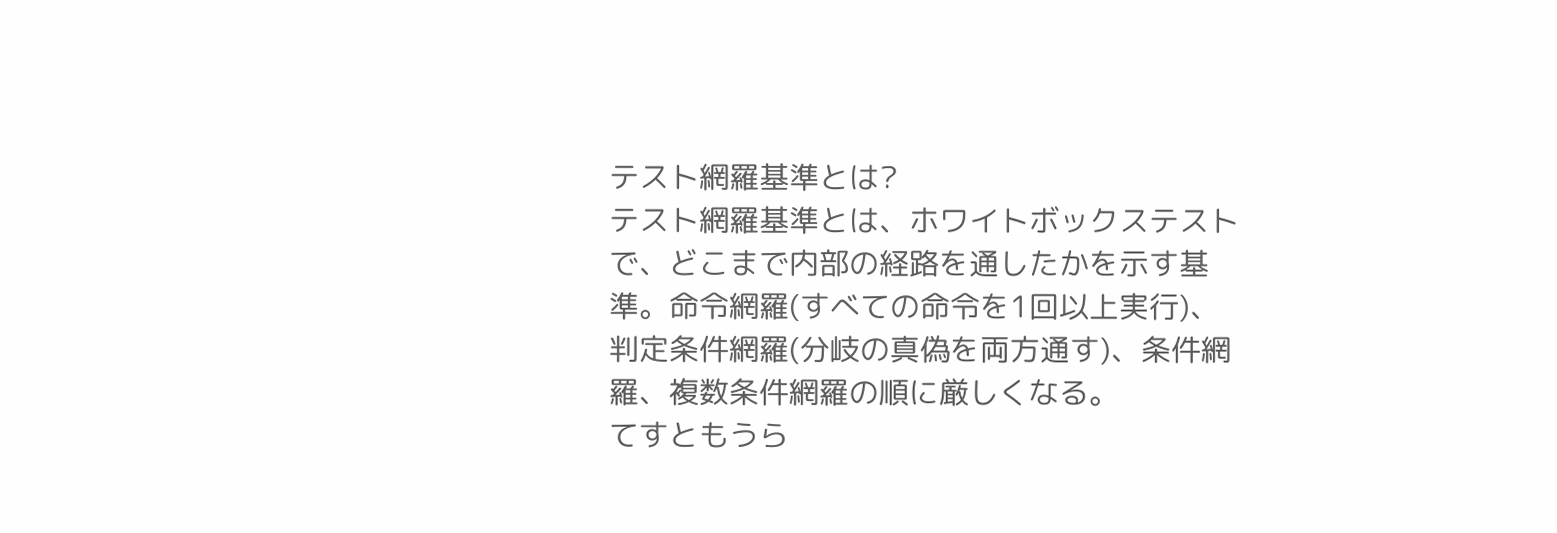テスト網羅基準とは?
テスト網羅基準とは、ホワイトボックステストで、どこまで内部の経路を通したかを示す基準。命令網羅(すべての命令を1回以上実行)、判定条件網羅(分岐の真偽を両方通す)、条件網羅、複数条件網羅の順に厳しくなる。
てすともうら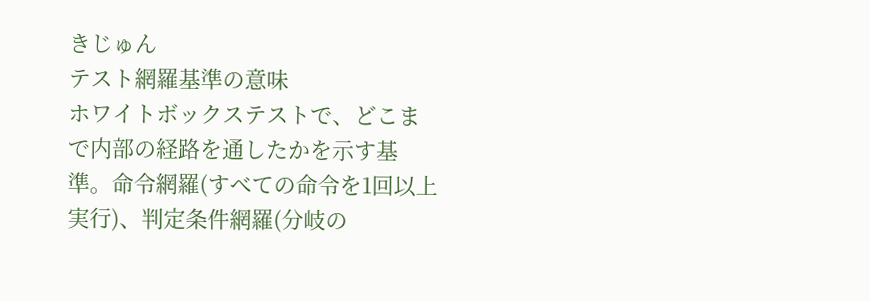きじゅん
テスト網羅基準の意味
ホワイトボックステストで、どこまで内部の経路を通したかを示す基準。命令網羅(すべての命令を1回以上実行)、判定条件網羅(分岐の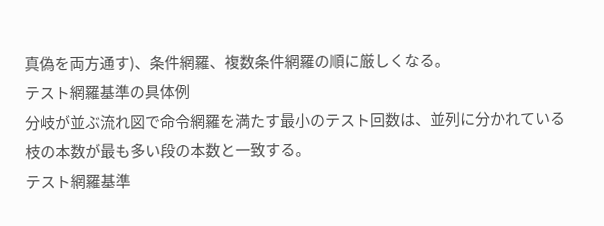真偽を両方通す)、条件網羅、複数条件網羅の順に厳しくなる。
テスト網羅基準の具体例
分岐が並ぶ流れ図で命令網羅を満たす最小のテスト回数は、並列に分かれている枝の本数が最も多い段の本数と一致する。
テスト網羅基準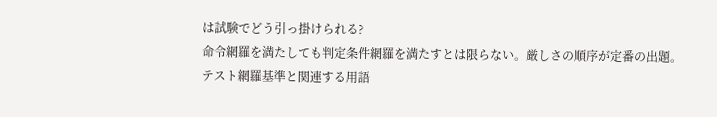は試験でどう引っ掛けられる?
命令網羅を満たしても判定条件網羅を満たすとは限らない。厳しさの順序が定番の出題。
テスト網羅基準と関連する用語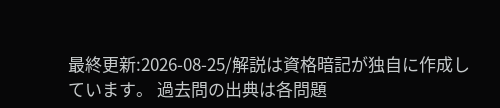最終更新:2026-08-25/解説は資格暗記が独自に作成しています。 過去問の出典は各問題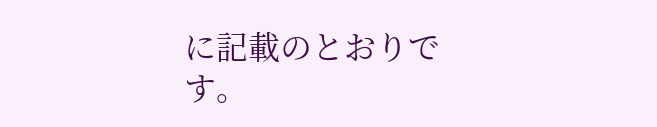に記載のとおりです。